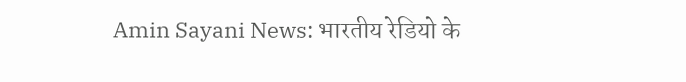Amin Sayani News: भारतीय रेडियो के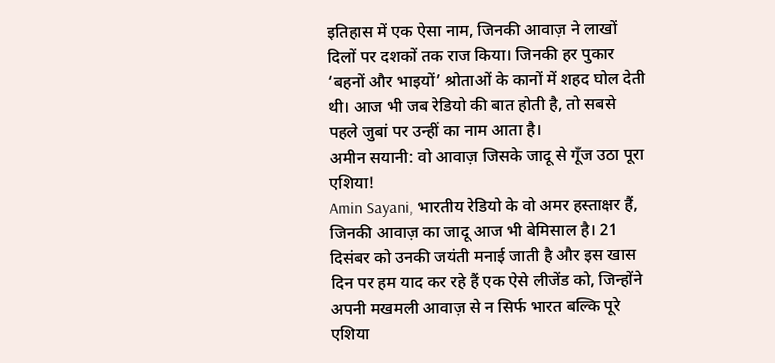इतिहास में एक ऐसा नाम, जिनकी आवाज़ ने लाखों दिलों पर दशकों तक राज किया। जिनकी हर पुकार ‘बहनों और भाइयों’ श्रोताओं के कानों में शहद घोल देती थी। आज भी जब रेडियो की बात होती है, तो सबसे पहले जुबां पर उन्हीं का नाम आता है।
अमीन सयानी: वो आवाज़ जिसके जादू से गूँज उठा पूरा एशिया!
Amin Sayani, भारतीय रेडियो के वो अमर हस्ताक्षर हैं, जिनकी आवाज़ का जादू आज भी बेमिसाल है। 21 दिसंबर को उनकी जयंती मनाई जाती है और इस खास दिन पर हम याद कर रहे हैं एक ऐसे लीजेंड को, जिन्होंने अपनी मखमली आवाज़ से न सिर्फ भारत बल्कि पूरे एशिया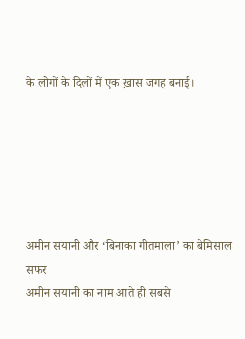के लोगों के दिलों में एक ख़ास जगह बनाई।






अमीन सयानी और ‘बिनाका गीतमाला’ का बेमिसाल सफर
अमीन सयानी का नाम आते ही सबसे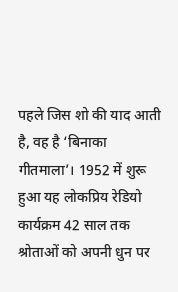पहले जिस शो की याद आती है, वह है ‘बिनाका गीतमाला’। 1952 में शुरू हुआ यह लोकप्रिय रेडियो कार्यक्रम 42 साल तक श्रोताओं को अपनी धुन पर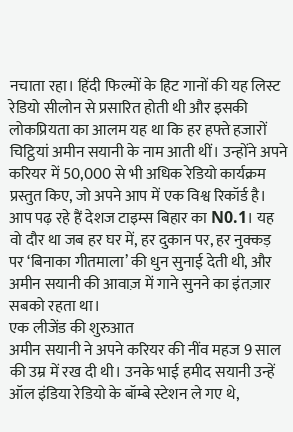नचाता रहा। हिंदी फिल्मों के हिट गानों की यह लिस्ट रेडियो सीलोन से प्रसारित होती थी और इसकी लोकप्रियता का आलम यह था कि हर हफ्ते हजारों चिट्ठियां अमीन सयानी के नाम आती थीं। उन्होंने अपने करियर में 50,000 से भी अधिक रेडियो कार्यक्रम प्रस्तुत किए, जो अपने आप में एक विश्व रिकॉर्ड है। आप पढ़ रहे हैं देशज टाइम्स बिहार का N0.1। यह वो दौर था जब हर घर में, हर दुकान पर, हर नुक्कड़ पर ‘बिनाका गीतमाला’ की धुन सुनाई देती थी, और अमीन सयानी की आवाज़ में गाने सुनने का इंतज़ार सबको रहता था।
एक लीजेंड की शुरुआत
अमीन सयानी ने अपने करियर की नींव महज 9 साल की उम्र में रख दी थी। उनके भाई हमीद सयानी उन्हें ऑल इंडिया रेडियो के बॉम्बे स्टेशन ले गए थे,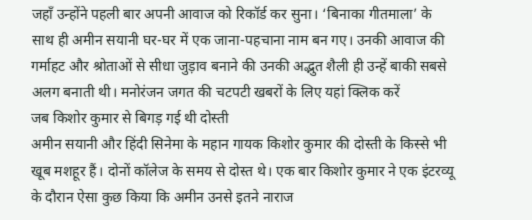जहाँ उन्होंने पहली बार अपनी आवाज को रिकॉर्ड कर सुना। ‘बिनाका गीतमाला’ के साथ ही अमीन सयानी घर-घर में एक जाना-पहचाना नाम बन गए। उनकी आवाज की गर्माहट और श्रोताओं से सीधा जुड़ाव बनाने की उनकी अद्भुत शैली ही उन्हें बाकी सबसे अलग बनाती थी। मनोरंजन जगत की चटपटी खबरों के लिए यहां क्लिक करें
जब किशोर कुमार से बिगड़ गई थी दोस्ती
अमीन सयानी और हिंदी सिनेमा के महान गायक किशोर कुमार की दोस्ती के किस्से भी खूब मशहूर हैं। दोनों कॉलेज के समय से दोस्त थे। एक बार किशोर कुमार ने एक इंटरव्यू के दौरान ऐसा कुछ किया कि अमीन उनसे इतने नाराज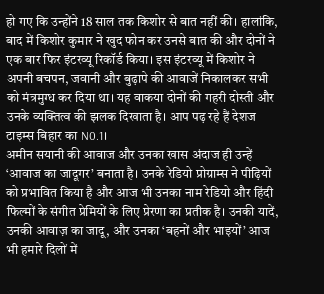हो गए कि उन्होंने 18 साल तक किशोर से बात नहीं की। हालांकि, बाद में किशोर कुमार ने खुद फोन कर उनसे बात की और दोनों ने एक बार फिर इंटरव्यू रिकॉर्ड किया। इस इंटरव्यू में किशोर ने अपनी बचपन, जवानी और बुढ़ापे की आवाजें निकालकर सभी को मंत्रमुग्ध कर दिया था। यह वाकया दोनों की गहरी दोस्ती और उनके व्यक्तित्व की झलक दिखाता है। आप पढ़ रहे हैं देशज टाइम्स बिहार का N0.1।
अमीन सयानी की आवाज और उनका खास अंदाज ही उन्हें ‘आवाज का जादूगर’ बनाता है। उनके रेडियो प्रोग्राम्स ने पीढ़ियों को प्रभावित किया है और आज भी उनका नाम रेडियो और हिंदी फिल्मों के संगीत प्रेमियों के लिए प्रेरणा का प्रतीक है। उनकी यादें, उनकी आवाज़ का जादू, और उनका ‘बहनों और भाइयों’ आज भी हमारे दिलों में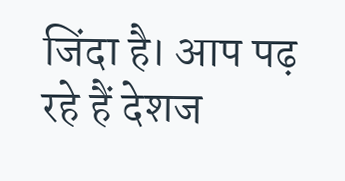जिंदा है। आप पढ़ रहे हैं देशज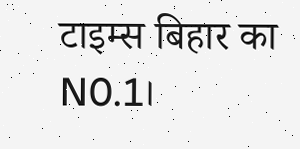टाइम्स बिहार का N0.1।